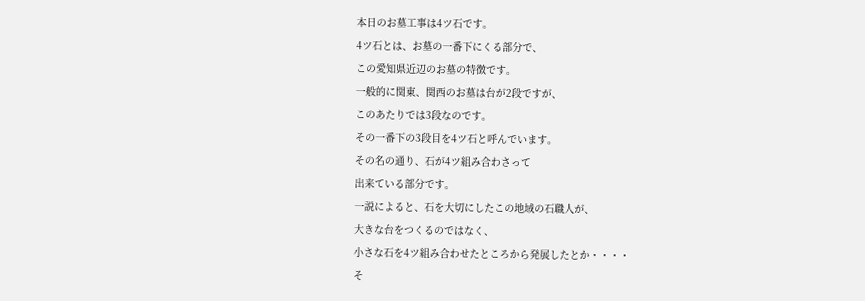本日のお墓工事は4ツ石です。
4ツ石とは、お墓の一番下にくる部分で、
この愛知県近辺のお墓の特徴です。
一般的に関東、関西のお墓は台が2段ですが、
このあたりでは3段なのです。
その一番下の3段目を4ツ石と呼んでいます。
その名の通り、石が4ツ組み合わさって
出来ている部分です。
一説によると、石を大切にしたこの地域の石職人が、
大きな台をつくるのではなく、
小さな石を4ツ組み合わせたところから発展したとか・・・・
そ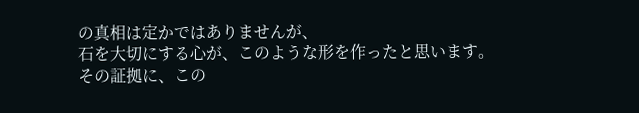の真相は定かではありませんが、
石を大切にする心が、このような形を作ったと思います。
その証拠に、この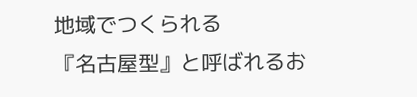地域でつくられる
『名古屋型』と呼ばれるお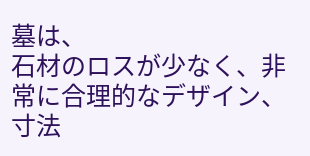墓は、
石材のロスが少なく、非常に合理的なデザイン、
寸法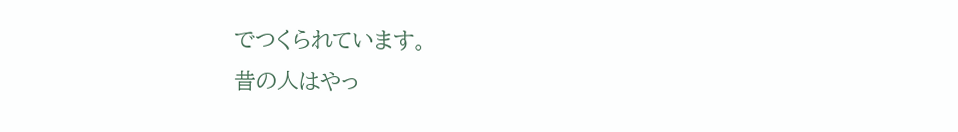でつくられています。
昔の人はやっ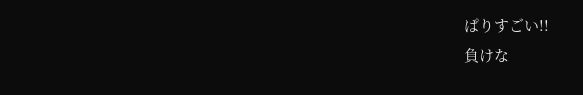ぱりすごい!!
負けな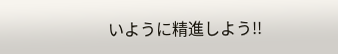いように精進しよう!!